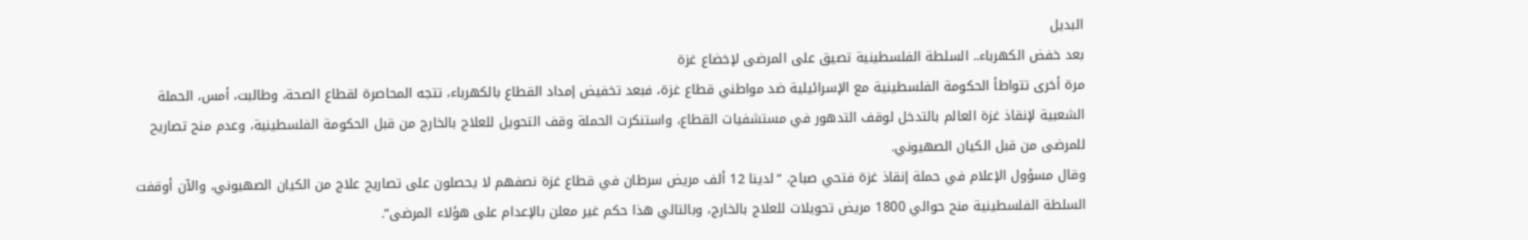البديل
بعد خفض الكهرباء.. السلطة الفلسطينية تصيق على المرضى لإخضاع غزة
مرة أخرى تتواطأ الحكومة الفلسطينية مع الإسرائيلية ضد مواطني قطاع غزة، فبعد تخفيض إمداد القطاع بالكهرباء، تتجه المحاصرة لقطاع الصحة، وطالبت، أمس، الحملة الشعبية لإنقاذ غزة العالم بالتدخل لوقف التدهور في مستشفيات القطاع، واستنكرت الحملة وقف التحويل للعلاج بالخارج من قبل الحكومة الفلسطينية، وعدم منح تصاريح للمرضى من قبل الكيان الصهيوني.
وقال مسؤول الإعلام في حملة إنقاذ غزة فتحي صباح، “لدينا 12 ألف مريض سرطان في قطاع غزة نصفهم لا يحصلون على تصاريح علاج من الكيان الصهيوني، والآن أوقفت السلطة الفلسطينية منح حوالي 1800 مريض تحويلات للعلاج بالخارج، وبالتالي هذا حكم غير معلن بالإعدام على هؤلاء المرضى”.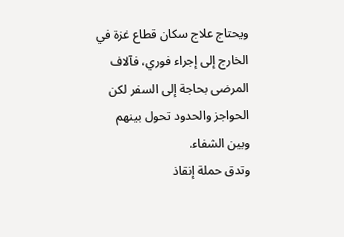ويحتاج علاج سكان قطاع غزة في الخارج إلى إجراء فوري، فآلاف المرضى بحاجة إلى السفر لكن الحواجز والحدود تحول بينهم وبين الشفاء.
وتدق حملة إنقاذ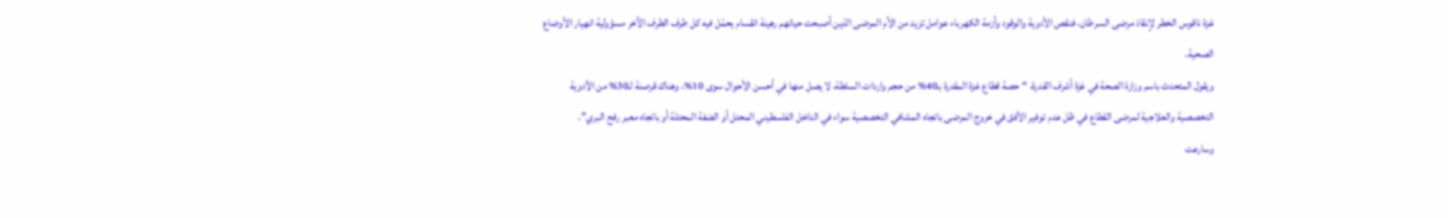غزة ناقوس الخطر لإنقاذ مرضى السرطان، فنقص الأدوية والوقود وأزمة الكهرباء عوامل تزيد من الآم المرضى الذين أصبحت حياتهم رهينة انقسام يحمّل فيه كل طرف الطرف الآخر مسؤولية انهيار الأوضاع الصحية.
ويقول المتحدث باسم وزارة الصحة في غزة أشرف القدرة، “حصة قطاع غزة المقدرة بـ40% من حجم واردات السلطة، لا يصل منها في أحسن الأحوال سوى 10%، وهناك قرصنة لـ30% من الأدوية التخصصية والعلاجية لمرضى القطاع في ظل عدم توفير الأفق في خروج المرضى باتجاه المشافي التخصصية سواء في الداخل الفلسطيني المحتل أو الضفة المحتلة أو باتجاه معبر رفح البري”.
وسارعت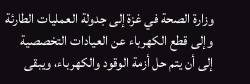وزارة الصحة في غزة إلى جدولة العمليات الطارئة وإلى قطع الكهرباء عن العيادات التخصصية إلى أن يتم حل أزمة الوقود والكهرباء، ويبقى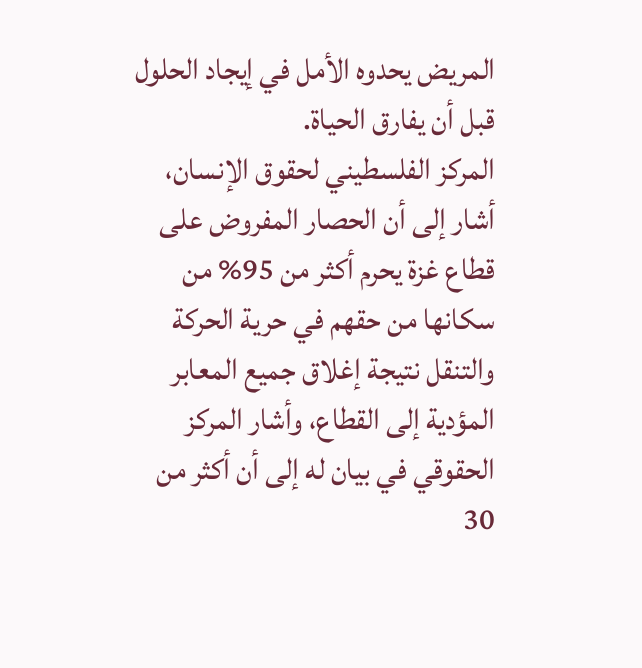المريض يحدوه الأمل في إيجاد الحلول قبل أن يفارق الحياة.
المركز الفلسطيني لحقوق الإنسان، أشار إلى أن الحصار المفروض على قطاع غزة يحرم أكثر من 95% من سكانها من حقهم في حرية الحركة والتنقل نتيجة إغلاق جميع المعابر المؤدية إلى القطاع، وأشار المركز الحقوقي في بيان له إلى أن أكثر من 30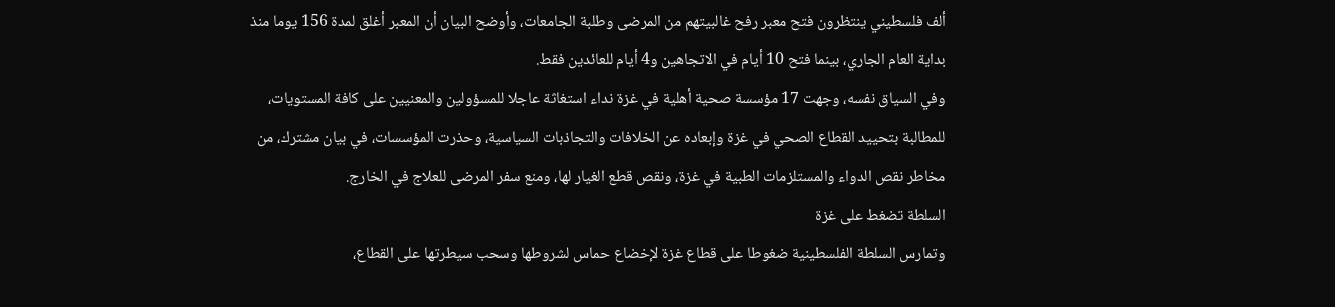ألف فلسطيني ينتظرون فتح معبر رفح غالبيتهم من المرضى وطلبة الجامعات، وأوضح البيان أن المعبر أغلق لمدة 156 يوما منذ بداية العام الجاري، بينما فتح 10 أيام في الاتجاهين و4 أيام للعائدين فقط.
وفي السياق نفسه، وجهت 17 مؤسسة صحية أهلية في غزة نداء استغاثة عاجلا للمسؤولين والمعنيين على كافة المستويات، للمطالبة بتحييد القطاع الصحي في غزة وإبعاده عن الخلافات والتجاذبات السياسية، وحذرت المؤسسات، في بيان مشترك، من مخاطر نقص الدواء والمستلزمات الطبية في غزة، ونقص قطع الغيار لها، ومنع سفر المرضى للعلاج في الخارج.
السلطة تضغط على غزة
وتمارس السلطة الفلسطينية ضغوطا على قطاع غزة لإخضاع حماس لشروطها وسحب سيطرتها على القطاع،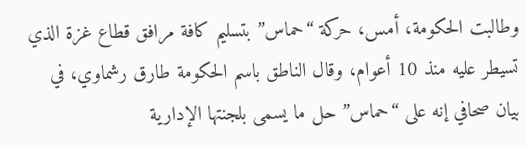وطالبت الحكومة، أمس، حركة “حماس” بتسليم كافة مرافق قطاع غزة الذي تسيطر عليه منذ 10 أعوام، وقال الناطق باسم الحكومة طارق رشماوي، في بيان صحافي إنه على “حماس” حل ما يسمى بلجنتها الإدارية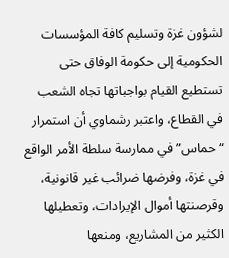لشؤون غزة وتسليم كافة المؤسسات الحكومية إلى حكومة الوفاق حتى تستطيع القيام بواجباتها تجاه الشعب في القطاع، واعتبر رشماوي أن استمرار “حماس” في ممارسة سلطة الأمر الواقع في غزة، وفرضها ضرائب غير قانونية، وقرصنتها أموال الإيرادات، وتعطيلها الكثير من المشاريع، ومنعها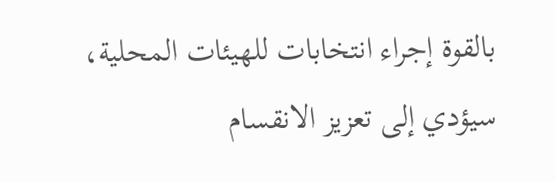بالقوة إجراء انتخابات للهيئات المحلية، سيؤدي إلى تعزيز الانقسام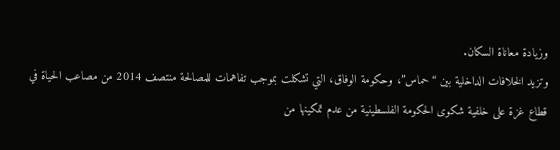وزيادة معاناة السكان.
وتزيد الخلافات الداخلية بين “حماس”، وحكومة الوفاق، التي تشكلت بموجب تفاهمات للمصالحة منتصف 2014 من مصاعب الحياة في قطاع غزة على خلفية شكوى الحكومة الفلسطينية من عدم تمكينها من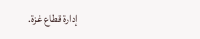إدارة قطاع غزة.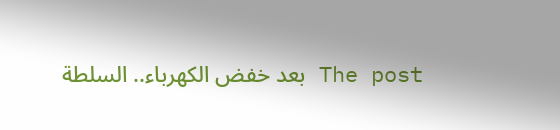The post بعد خفض الكهرباء.. السلطة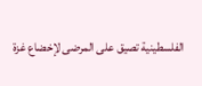الفلسطينية تصيق على المرضى لإخضاع غزة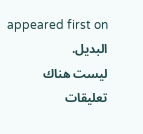appeared first on البديل.
ليست هناك تعليقات